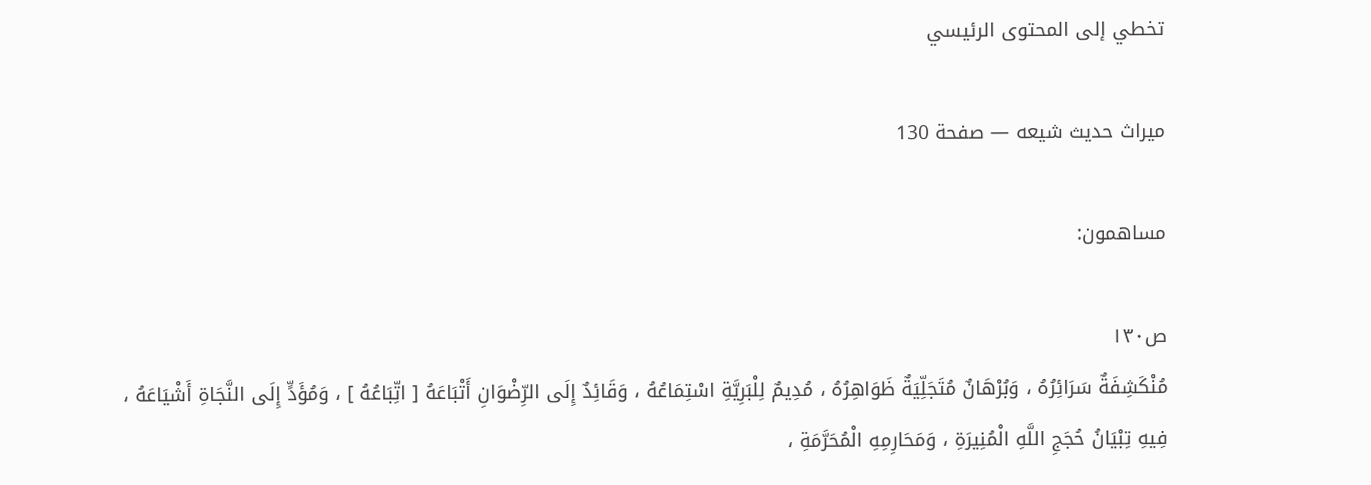تخطي إلى المحتوى الرئيسي

ميراث حديث شيعه — صفحة 130

مساهمون:

ص١٣٠
مُنْكَشِفَةٌ سَرَائِرُهُ ، وَبُرْهَانٌ مُتَجَلِّيَةٌ ظَوَاهِرُهُ ، مُدِيمٌ لِلْبَرِيَّةِ اسْتِمَاعُهُ ، وَقَائِدٌ إِلَى الرِّضْوَانِ أَتْبَاعَهُ [ اتِّبَاعُهُ ] ، وَمُؤَدٍّ إِلَى النَّجَاةِ أَشْيَاعَهُ ، فِيهِ تِبْيَانُ حُجَجِ اللَّهِ الْمُنِيرَةِ ، وَمَحَارِمِهِ الْمُحَرَّمَةِ ،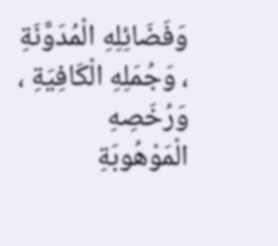وَفَضَائِلِهِ الْمُدَوَّنَةِ ، وَجُمَلِهِ الْكَافِيَةِ ، وَرُخَصِهِ الْمَوْهُوبَةِ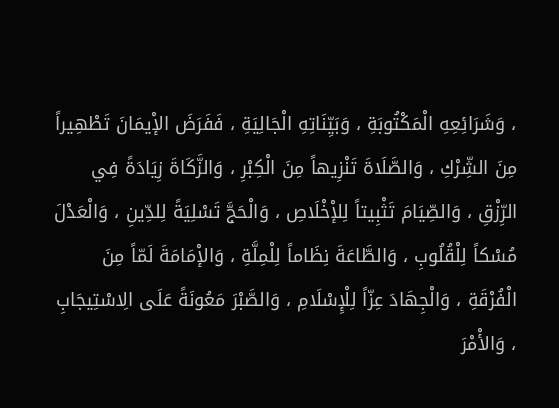، وَشَرَائِعِهِ الْمَكْتُوبَةِ ، وَبَيِّنَاتِهِ الْجَالِيَةِ ، فَفَرَضَ الإْيمَانَ تَطْهِيراً مِنَ الشِّرْكِ ، وَالصَّلَاةَ تَنْزِيهاً مِنَ الْكِبْرِ ، وَالزَّكَاةَ زِيَادَةً فِي الرِّزْقِ ، وَالصِّيَامَ تَثْبِيتاً لِلإْخْلَاصِ ، وَالْحَجَّ تَسْلِيَةً لِلدِّينِ ، وَالْعَدْلَ مُسْكاً لِلْقُلُوبِ ، وَالطَّاعَةَ نِظَاماً لِلْمِلَّةِ ، وَالإْمَامَةَ لَمّاً مِنَ الْفُرْقَةِ ، وَالْجِهَادَ عِزّاً لِلْإِسْلَامِ ، وَالصَّبْرَ مَعُونَةً عَلَى الِاسْتِيجَابِ ، وَالأْمْرَ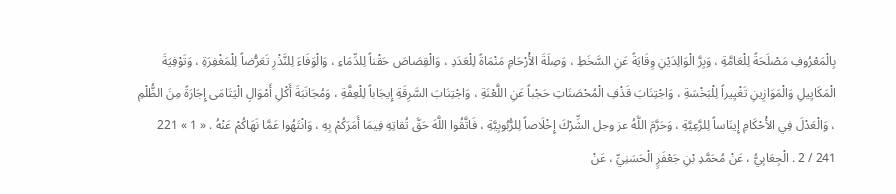بِالْمَعْرُوفِ مَصْلَحَةً لِلْعَامَّةِ ، وَبِرَّ الْوَالِدَيْنِ وِقَايَةً عَنِ السَّخَطِ ، وَصِلَةَ الأْرْحَامِ مَنْمَاةً لِلْعَدَدِ ، وَالْقِصَاصَ حَقْناً لِلدِّمَاءِ ، وَالْوَفَاءَ لِلنَّذْرِ تَعَرُّضاً لِلْمَغْفِرَةِ ، وَتَوْفِيَةَ الْمَكَايِيلِ وَالْمَوَازِينِ تَغْيِيراً لِلْبَخْسَةِ ، وَاجْتِنَابَ قَذْفِ الْمُحْصَنَاتِ حَجْباً عَنِ اللَّعْنَةِ ، وَاجْتِنَابَ السَّرِقَةِ إِيجَاباً لِلْعِفَّةِ ، وَمُجَانَبَةَ أَكْلِ أَمْوَالِ الْيَتَامَى إِجَارَةً مِنَ الظُّلْمِ ، وَالْعَدْلَ فِي الأْحْكَامِ إِينَاساً لِلرَّعِيَّةِ ، وَحَرَّمَ اللَّهُ عز وجل الشِّرْكَ إِخْلَاصاً لِلرُّبُوبِيَّةِ ، فَاتَّقُوا اللَّهَ حَقَّ تُقاتِهِ فِيمَا أَمَرَكُمْ بِهِ ، وَانْتَهُوا عَمَّا نَهَاكُمْ عَنْهُ . « 1 » 221 241 / 2 . الْجِعَابِيُّ ، عَنْ مُحَمَّدِ بْنِ جَعْفَرٍ الْحَسَنِيِّ ، عَنْ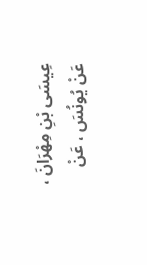عِيسَى بْنِ مِهْرَانَ ، عَنْ يُونُسَ ، عَنْ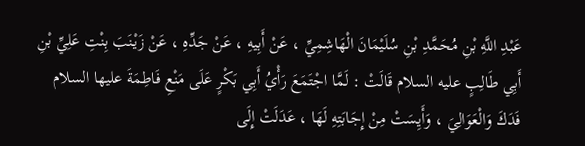عَبْدِ اللَّهِ بْنِ مُحَمَّدِ بْنِ سُلَيْمَانَ الْهَاشِمِيِّ ، عَنْ أَبِيهِ ، عَنْ جَدِّهِ ، عَنْ زَيْنَبَ بِنْتِ عَلِيِّ بْنِ أَبِي طَالِبٍ عليه السلام قَالَتْ : لَمَّا اجْتَمَعَ رَأْيُ أَبِي بَكْرٍ عَلَى مَنْعِ فَاطِمَةَ عليها السلام فَدَكَ وَالْعَوَالِيَ ، وَأَيِسَتْ مِنْ إِجَابَتِهِ لَهَا ، عَدَلَتْ إِلَى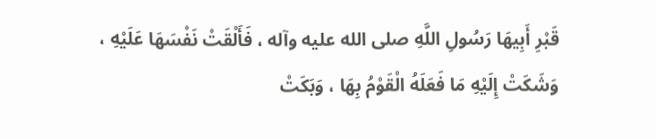قَبْرِ أَبِيهَا رَسُولِ اللَّهِ صلى الله عليه وآله ، فَأَلْقَتْ نَفْسَهَا عَلَيْهِ ، وَشَكَتْ إِلَيْهِ مَا فَعَلَهُ الْقَوْمُ بِهَا ، وَبَكَتْ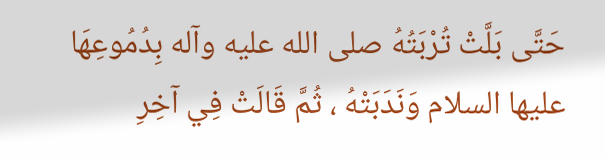حَتَّى بَلَّتْ تُرْبَتُهُ صلى الله عليه وآله بِدُمُوعِهَا عليها السلام وَنَدَبَتْهُ ، ثُمَّ قَالَتْ فِي آخِرِ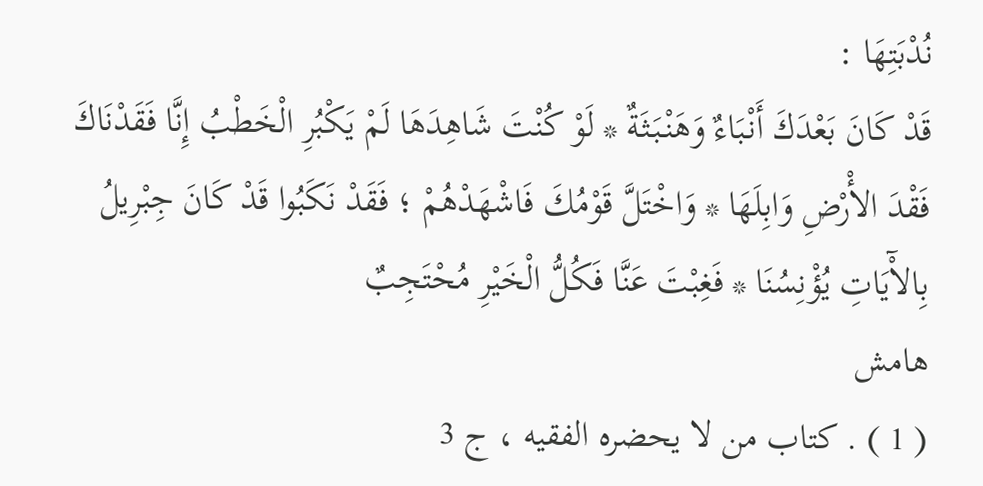نُدْبَتِهَا :
قَدْ كَانَ بَعْدَكَ أَنْبَاءٌ وَهَنْبَثَةٌ * لَوْ كُنْتَ شَاهِدَهَا لَمْ يَكْبُرِ الْخَطْبُ إِنَّا فَقَدْنَاكَ فَقْدَ الأْرْضِ وَابِلَهَا * وَاخْتَلَّ قَوْمُكَ فَاشْهَدْهُمْ ؛ فَقَدْ نَكَبُوا قَدْ كَانَ جِبْرِيلُ بِالآْيَاتِ يُؤْنِسُنَا * فَغِبْتَ عَنَّا فَكُلُّ الْخَيْرِ مُحْتَجِبٌ
هامش
( 1 ) . كتاب من لا يحضره الفقيه ، ج 3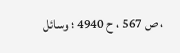، ص 567 ، ح 4940 ؛ وسائل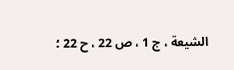الشيعة ، ج 1 ، ص 22 ، ح 22 ؛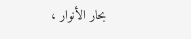بحار الأنوار ،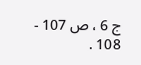ج 6 ، ص 107 - 108 .